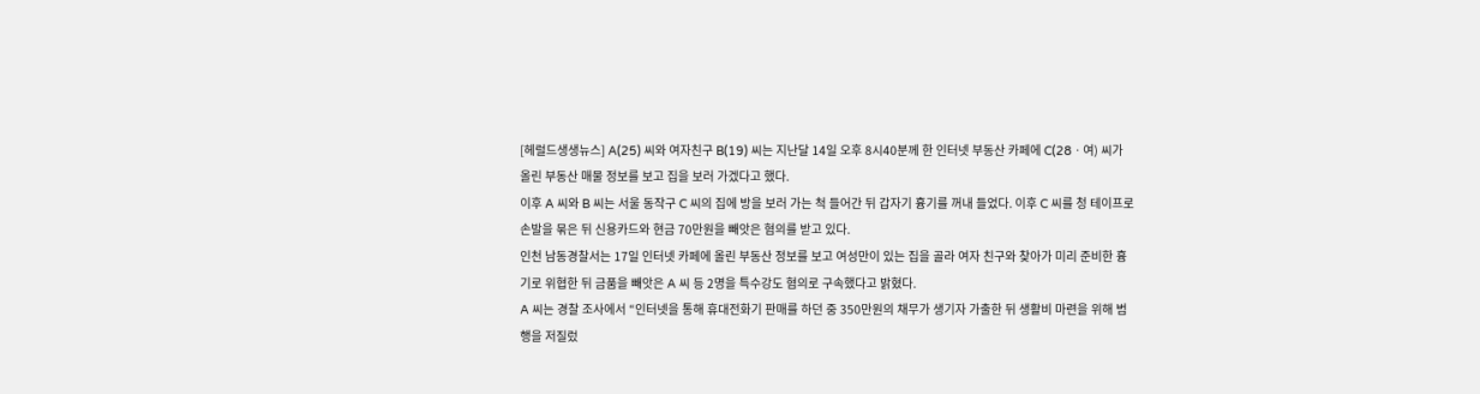[헤럴드생생뉴스] A(25) 씨와 여자친구 B(19) 씨는 지난달 14일 오후 8시40분께 한 인터넷 부동산 카페에 C(28ㆍ여) 씨가 올린 부동산 매물 정보를 보고 집을 보러 가겠다고 했다.
이후 A 씨와 B 씨는 서울 동작구 C 씨의 집에 방을 보러 가는 척 들어간 뒤 갑자기 흉기를 꺼내 들었다. 이후 C 씨를 청 테이프로 손발을 묶은 뒤 신용카드와 현금 70만원을 빼앗은 혐의를 받고 있다.
인천 남동경찰서는 17일 인터넷 카페에 올린 부동산 정보를 보고 여성만이 있는 집을 골라 여자 친구와 찾아가 미리 준비한 흉기로 위협한 뒤 금품을 빼앗은 A 씨 등 2명을 특수강도 혐의로 구속했다고 밝혔다.
A 씨는 경찰 조사에서 “인터넷을 통해 휴대전화기 판매를 하던 중 350만원의 채무가 생기자 가출한 뒤 생활비 마련을 위해 범행을 저질렀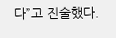다”고 진술했다.